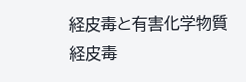経皮毒と有害化学物質
経皮毒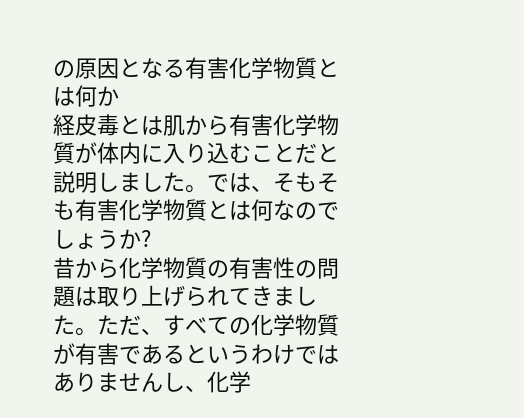の原因となる有害化学物質とは何か
経皮毒とは肌から有害化学物質が体内に入り込むことだと説明しました。では、そもそも有害化学物質とは何なのでしょうか?
昔から化学物質の有害性の問題は取り上げられてきました。ただ、すべての化学物質が有害であるというわけではありませんし、化学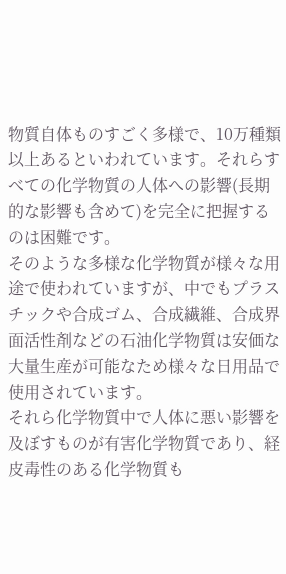物質自体ものすごく多様で、10万種類以上あるといわれています。それらすべての化学物質の人体への影響(長期的な影響も含めて)を完全に把握するのは困難です。
そのような多様な化学物質が様々な用途で使われていますが、中でもプラスチックや合成ゴム、合成繊維、合成界面活性剤などの石油化学物質は安価な大量生産が可能なため様々な日用品で使用されています。
それら化学物質中で人体に悪い影響を及ぼすものが有害化学物質であり、経皮毒性のある化学物質も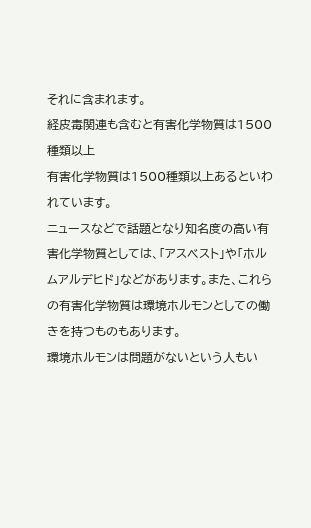それに含まれます。
経皮毒関連も含むと有害化学物質は1500種類以上
有害化学物質は1500種類以上あるといわれています。
ニュースなどで話題となり知名度の高い有害化学物質としては、「アスベスト」や「ホルムアルデヒド」などがあります。また、これらの有害化学物質は環境ホルモンとしての働きを持つものもあります。
環境ホルモンは問題がないという人もい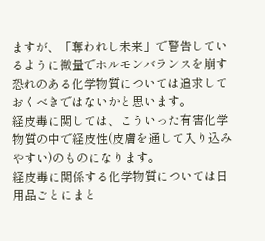ますが、「奪われし未来」で警告しているように微量でホルモンバランスを崩す恐れのある化学物質については追求しておくべきではないかと思います。
経皮毒に関しては、こういった有害化学物質の中で経皮性(皮膚を通して入り込みやすい)のものになります。
経皮毒に関係する化学物質については日用品ごとにまと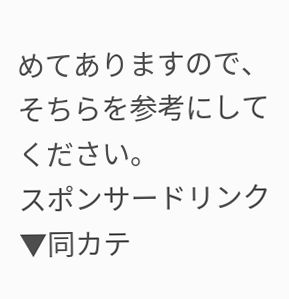めてありますので、そちらを参考にしてください。
スポンサードリンク▼同カテ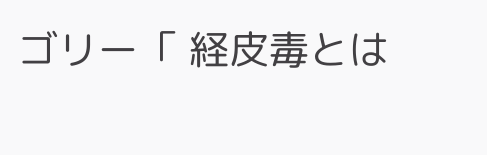ゴリー「 経皮毒とは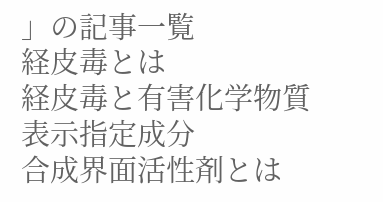」の記事一覧
経皮毒とは
経皮毒と有害化学物質
表示指定成分
合成界面活性剤とは